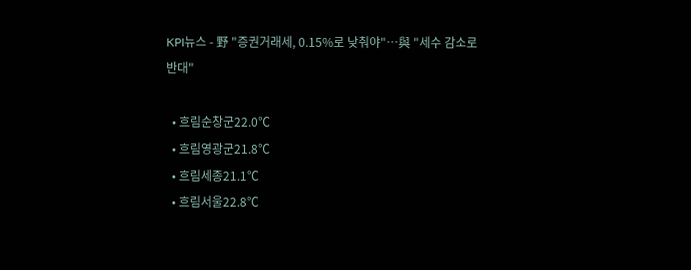KPI뉴스 - 野 "증권거래세, 0.15%로 낮춰야"…與 "세수 감소로 반대"

  • 흐림순창군22.0℃
  • 흐림영광군21.8℃
  • 흐림세종21.1℃
  • 흐림서울22.8℃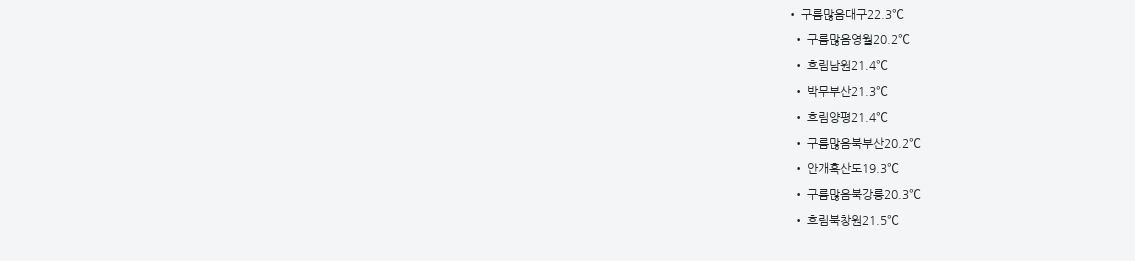• 구름많음대구22.3℃
  • 구름많음영월20.2℃
  • 흐림남원21.4℃
  • 박무부산21.3℃
  • 흐림양평21.4℃
  • 구름많음북부산20.2℃
  • 안개흑산도19.3℃
  • 구름많음북강릉20.3℃
  • 흐림북창원21.5℃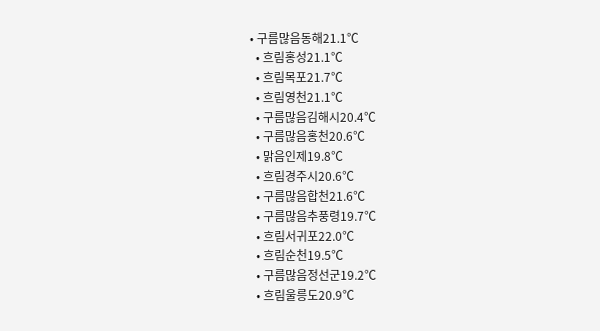• 구름많음동해21.1℃
  • 흐림홍성21.1℃
  • 흐림목포21.7℃
  • 흐림영천21.1℃
  • 구름많음김해시20.4℃
  • 구름많음홍천20.6℃
  • 맑음인제19.8℃
  • 흐림경주시20.6℃
  • 구름많음합천21.6℃
  • 구름많음추풍령19.7℃
  • 흐림서귀포22.0℃
  • 흐림순천19.5℃
  • 구름많음정선군19.2℃
  • 흐림울릉도20.9℃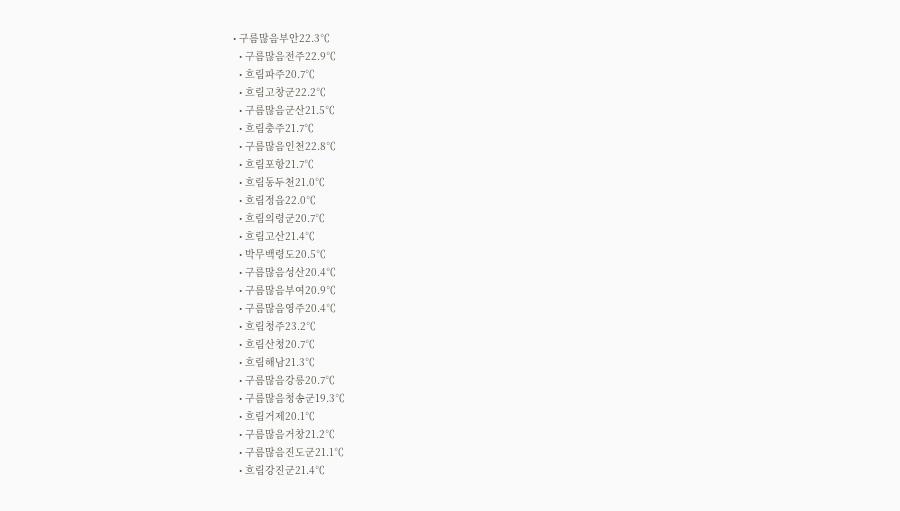• 구름많음부안22.3℃
  • 구름많음전주22.9℃
  • 흐림파주20.7℃
  • 흐림고창군22.2℃
  • 구름많음군산21.5℃
  • 흐림충주21.7℃
  • 구름많음인천22.8℃
  • 흐림포항21.7℃
  • 흐림동두천21.0℃
  • 흐림정읍22.0℃
  • 흐림의령군20.7℃
  • 흐림고산21.4℃
  • 박무백령도20.5℃
  • 구름많음성산20.4℃
  • 구름많음부여20.9℃
  • 구름많음영주20.4℃
  • 흐림청주23.2℃
  • 흐림산청20.7℃
  • 흐림해남21.3℃
  • 구름많음강릉20.7℃
  • 구름많음청송군19.3℃
  • 흐림거제20.1℃
  • 구름많음거창21.2℃
  • 구름많음진도군21.1℃
  • 흐림강진군21.4℃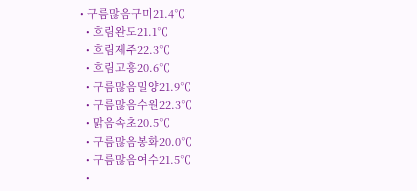• 구름많음구미21.4℃
  • 흐림완도21.1℃
  • 흐림제주22.3℃
  • 흐림고흥20.6℃
  • 구름많음밀양21.9℃
  • 구름많음수원22.3℃
  • 맑음속초20.5℃
  • 구름많음봉화20.0℃
  • 구름많음여수21.5℃
  •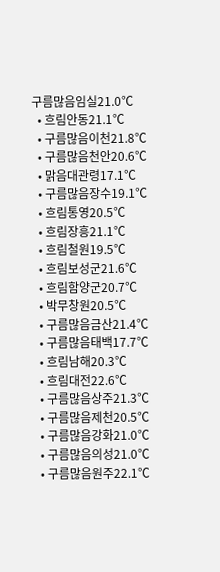구름많음임실21.0℃
  • 흐림안동21.1℃
  • 구름많음이천21.8℃
  • 구름많음천안20.6℃
  • 맑음대관령17.1℃
  • 구름많음장수19.1℃
  • 흐림통영20.5℃
  • 흐림장흥21.1℃
  • 흐림철원19.5℃
  • 흐림보성군21.6℃
  • 흐림함양군20.7℃
  • 박무창원20.5℃
  • 구름많음금산21.4℃
  • 구름많음태백17.7℃
  • 흐림남해20.3℃
  • 흐림대전22.6℃
  • 구름많음상주21.3℃
  • 구름많음제천20.5℃
  • 구름많음강화21.0℃
  • 구름많음의성21.0℃
  • 구름많음원주22.1℃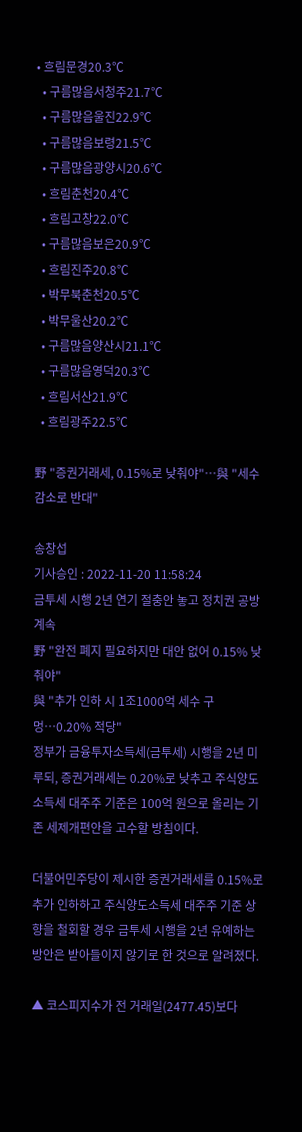• 흐림문경20.3℃
  • 구름많음서청주21.7℃
  • 구름많음울진22.9℃
  • 구름많음보령21.5℃
  • 구름많음광양시20.6℃
  • 흐림춘천20.4℃
  • 흐림고창22.0℃
  • 구름많음보은20.9℃
  • 흐림진주20.8℃
  • 박무북춘천20.5℃
  • 박무울산20.2℃
  • 구름많음양산시21.1℃
  • 구름많음영덕20.3℃
  • 흐림서산21.9℃
  • 흐림광주22.5℃

野 "증권거래세, 0.15%로 낮춰야"…與 "세수 감소로 반대"

송창섭
기사승인 : 2022-11-20 11:58:24
금투세 시행 2년 연기 절충안 놓고 정치권 공방 계속
野 "완전 폐지 필요하지만 대안 없어 0.15% 낮춰야"
與 "추가 인하 시 1조1000억 세수 구멍…0.20% 적당"
정부가 금융투자소득세(금투세) 시행을 2년 미루되, 증권거래세는 0.20%로 낮추고 주식양도소득세 대주주 기준은 100억 원으로 올리는 기존 세제개편안을 고수할 방침이다.

더불어민주당이 제시한 증권거래세를 0.15%로 추가 인하하고 주식양도소득세 대주주 기준 상향을 철회할 경우 금투세 시행을 2년 유예하는 방안은 받아들이지 않기로 한 것으로 알려졌다.

▲ 코스피지수가 전 거래일(2477.45)보다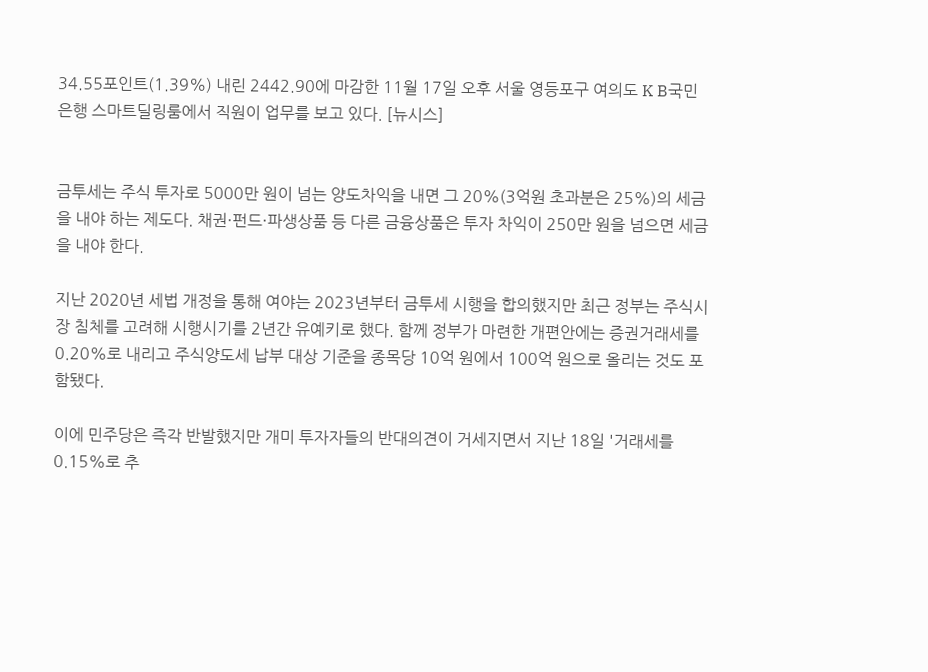34.55포인트(1.39%) 내린 2442.90에 마감한 11월 17일 오후 서울 영등포구 여의도 K B국민은행 스마트딜링룸에서 직원이 업무를 보고 있다. [뉴시스]


금투세는 주식 투자로 5000만 원이 넘는 양도차익을 내면 그 20%(3억원 초과분은 25%)의 세금을 내야 하는 제도다. 채권·펀드·파생상품 등 다른 금융상품은 투자 차익이 250만 원을 넘으면 세금을 내야 한다.

지난 2020년 세법 개정을 통해 여야는 2023년부터 금투세 시행을 합의했지만 최근 정부는 주식시장 침체를 고려해 시행시기를 2년간 유예키로 했다. 함께 정부가 마련한 개편안에는 증권거래세를 0.20%로 내리고 주식양도세 납부 대상 기준을 종목당 10억 원에서 100억 원으로 올리는 것도 포함됐다.

이에 민주당은 즉각 반발했지만 개미 투자자들의 반대의견이 거세지면서 지난 18일 '거래세를 0.15%로 추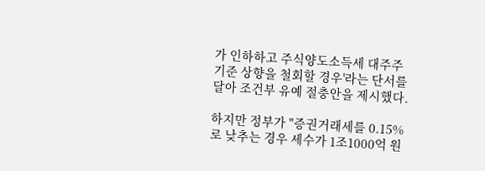가 인하하고 주식양도소득세 대주주 기준 상향을 철회할 경우'라는 단서를 달아 조건부 유예 절충안을 제시했다.

하지만 정부가 "증권거래세를 0.15%로 낮추는 경우 세수가 1조1000억 원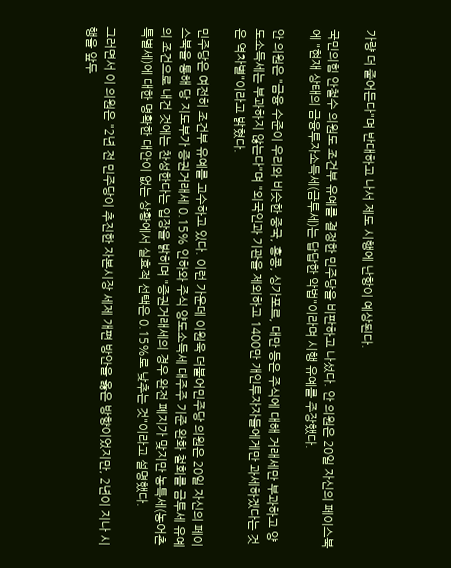가량 더 줄어든다"며 반대하고 나서 제도 시행에 난항이 예상된다.

국민의힘 안철수 의원도 조건부 유예를 결정한 민주당을 비판하고 나섰다. 안 의원은 20일 자신의 페이스북에 "현재 상태의 금융투자소득세(금투세)는 답답한 악법"이라며 시행 유예를 주장했다.

안 의원은 "금융 수준이 우리와 비슷한 중국, 홍콩, 싱가포르, 대만 등은 주식에 대해 거래세만 부과하고 양도소득세는 부과하지 않는다"며 "외국인과 기관을 제외하고 1400만 개인투자자들에게만 과세하겠다는 것은 역차별"이라고 밝혔다.

민주당은 여전히 조건부 유예를 고수하고 있다. 이런 가운데 이원욱 더불어민주당 의원은 20일 자신의 페이스북을 통해 당 지도부가 증권거래세 0.15% 인하와 주식 양도소득세 대주주 기준 완화 철회를 금투세 유예의 조건으로 내건 것에는 찬성한다는 입장을 밝히며 "증권거래세의 경우 완전 폐지가 맞지만 농특세(농어촌특별세)에 대한 명확한 대안이 없는 상황에서 실효적 선택은 0.15%로 낮추는 것"이라고 설명했다.

그러면서 이 의원은 "2년 전 민주당이 추진한 자본시장 세제 개편 방안을 옳은 방향이었지만, 2년이 지나 시행을 앞두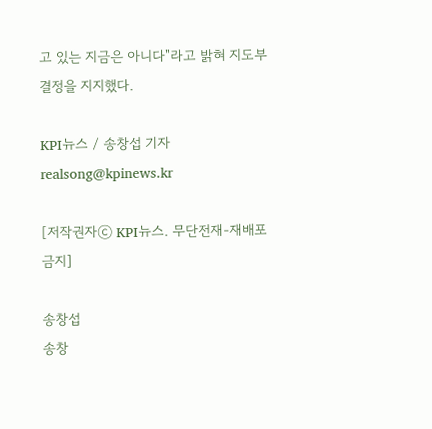고 있는 지금은 아니다"라고 밝혀 지도부 결정을 지지했다.

KPI뉴스 / 송창섭 기자 realsong@kpinews.kr

[저작권자ⓒ KPI뉴스. 무단전재-재배포 금지]

송창섭
송창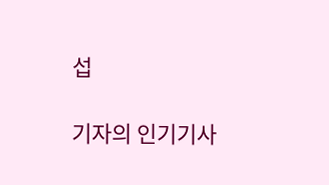섭

기자의 인기기사